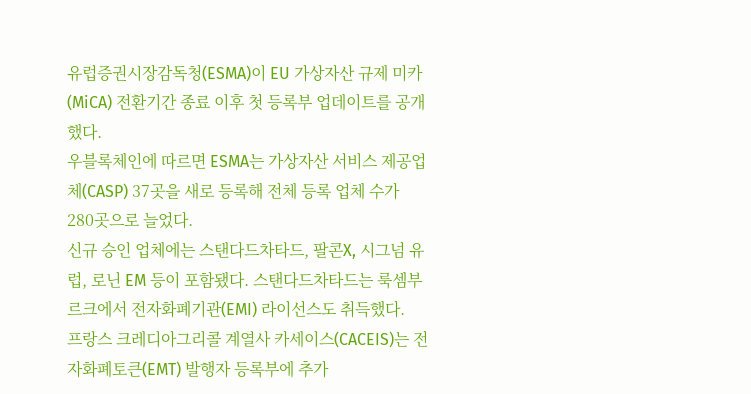유럽증권시장감독청(ESMA)이 EU 가상자산 규제 미카(MiCA) 전환기간 종료 이후 첫 등록부 업데이트를 공개했다.
우블록체인에 따르면 ESMA는 가상자산 서비스 제공업체(CASP) 37곳을 새로 등록해 전체 등록 업체 수가 280곳으로 늘었다.
신규 승인 업체에는 스탠다드차타드, 팔콘X, 시그넘 유럽, 로닌 EM 등이 포함됐다. 스탠다드차타드는 룩셈부르크에서 전자화폐기관(EMI) 라이선스도 취득했다.
프랑스 크레디아그리콜 계열사 카세이스(CACEIS)는 전자화폐토큰(EMT) 발행자 등록부에 추가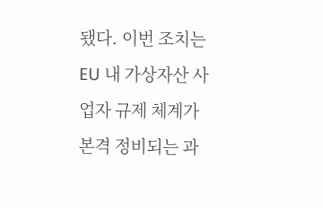됐다. 이번 조치는 EU 내 가상자산 사업자 규제 체계가 본격 정비되는 과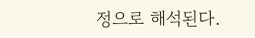정으로 해석된다.